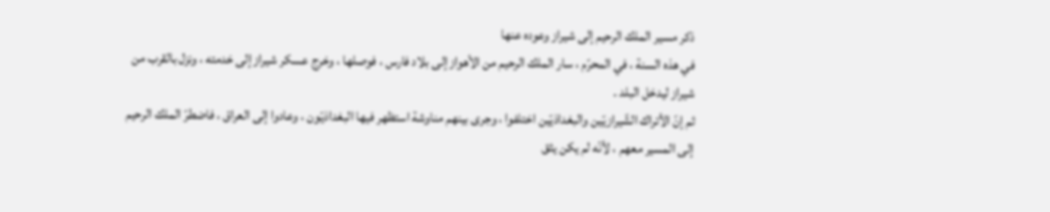ذكر مسير الملك الرحيم إلى شيراز وعوده عنها
في هذه السنة ، في المحرّم ، سار الملك الرحيم من الأهواز إلى بلاد فارس ، فوصلها ، وخرج عسكر شيراز إلى خدمته ، ونزل بالقرب من شيراز ليدخل البلد .
ثم إنّ الأتراك الشّيرازيّين والبغداذيّين اختلفوا ، وجرى بينهم مناوشة استظهر فيها البغداذيّون ، وعادوا إلى العراق ، فاضطرّ الملك الرحيم إلى المسير معهم ، لأنّه لم يكن يثق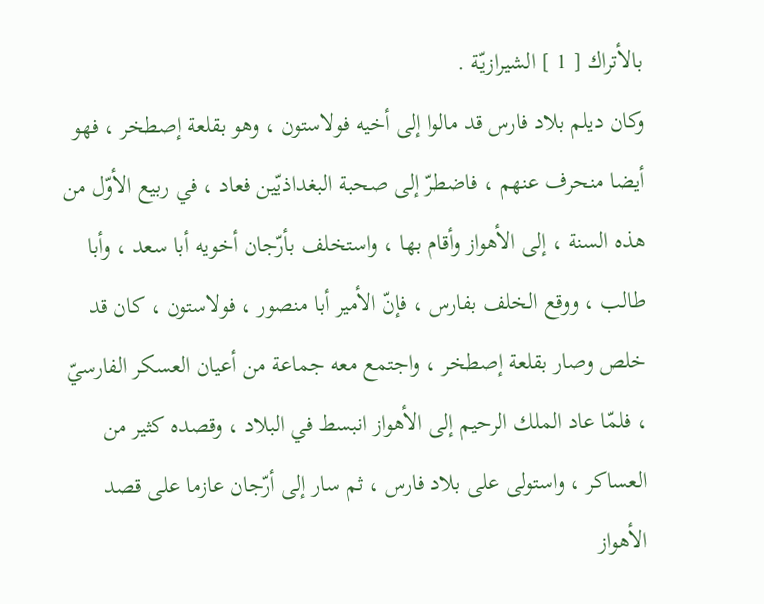بالأتراك [ 1 ] الشيرازيّة .
وكان ديلم بلاد فارس قد مالوا إلى أخيه فولاستون ، وهو بقلعة إصطخر ، فهو أيضا منحرف عنهم ، فاضطرّ إلى صحبة البغداذيّين فعاد ، في ربيع الأوّل من هذه السنة ، إلى الأهواز وأقام بها ، واستخلف بأرّجان أخويه أبا سعد ، وأبا طالب ، ووقع الخلف بفارس ، فإنّ الأمير أبا منصور ، فولاستون ، كان قد خلص وصار بقلعة إصطخر ، واجتمع معه جماعة من أعيان العسكر الفارسيّ ، فلمّا عاد الملك الرحيم إلى الأهواز انبسط في البلاد ، وقصده كثير من العساكر ، واستولى على بلاد فارس ، ثم سار إلى أرّجان عازما على قصد الأهواز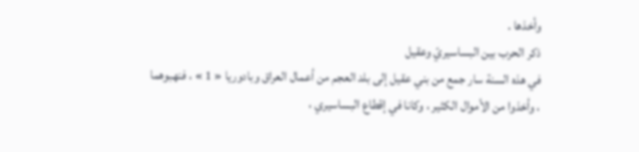وأخذها .
ذكر الحرب بين البساسيريّ وعقيل
في هذه السنة سار جمع من بني عقيل إلى بلد العجم من أعمال العراق وبادوريا « 1 » ، فنهبوهما ، وأخذوا من الأموال الكثير ، وكانا في إقطاع البساسيري ،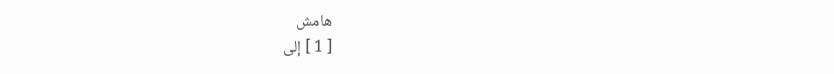هامش
[ 1 ] إلى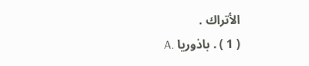الأتراك .
( 1 ) . باذوريا .A